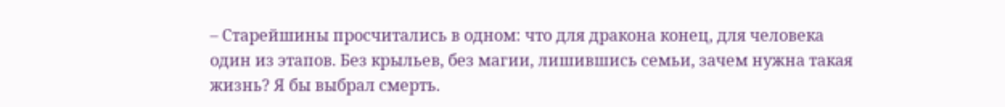– Старейшины просчитались в одном: что для дракона конец, для человека один из этапов. Без крыльев, без магии, лишившись семьи, зачем нужна такая жизнь? Я бы выбрал смерть.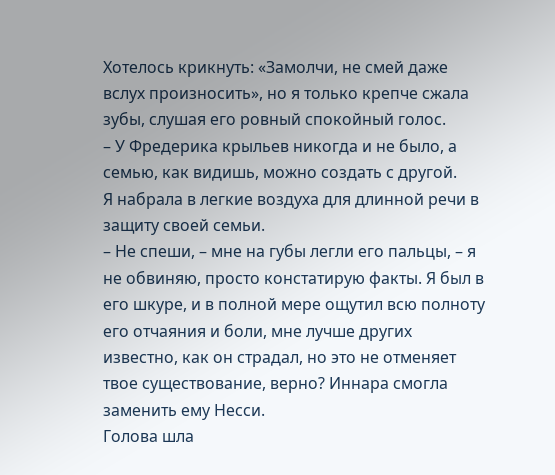Хотелось крикнуть: «Замолчи, не смей даже вслух произносить», но я только крепче сжала зубы, слушая его ровный спокойный голос.
– У Фредерика крыльев никогда и не было, а семью, как видишь, можно создать с другой.
Я набрала в легкие воздуха для длинной речи в защиту своей семьи.
– Не спеши, – мне на губы легли его пальцы, – я не обвиняю, просто констатирую факты. Я был в его шкуре, и в полной мере ощутил всю полноту его отчаяния и боли, мне лучше других известно, как он страдал, но это не отменяет твое существование, верно? Иннара смогла заменить ему Несси.
Голова шла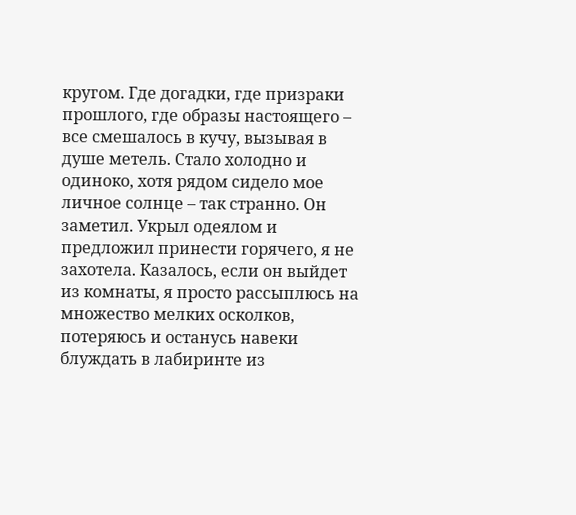кругом. Где догадки, где призраки прошлого, где образы настоящего – все смешалось в кучу, вызывая в душе метель. Стало холодно и одиноко, хотя рядом сидело мое личное солнце – так странно. Он заметил. Укрыл одеялом и предложил принести горячего, я не захотела. Казалось, если он выйдет из комнаты, я просто рассыплюсь на множество мелких осколков, потеряюсь и останусь навеки блуждать в лабиринте из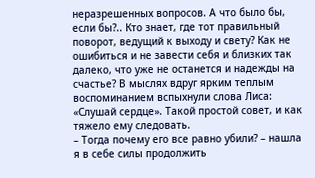неразрешенных вопросов. А что было бы, если бы?.. Кто знает, где тот правильный поворот, ведущий к выходу и свету? Как не ошибиться и не завести себя и близких так далеко, что уже не останется и надежды на счастье? В мыслях вдруг ярким теплым воспоминанием вспыхнули слова Лиса: «Слушай сердце». Такой простой совет, и как тяжело ему следовать.
– Тогда почему его все равно убили? – нашла я в себе силы продолжить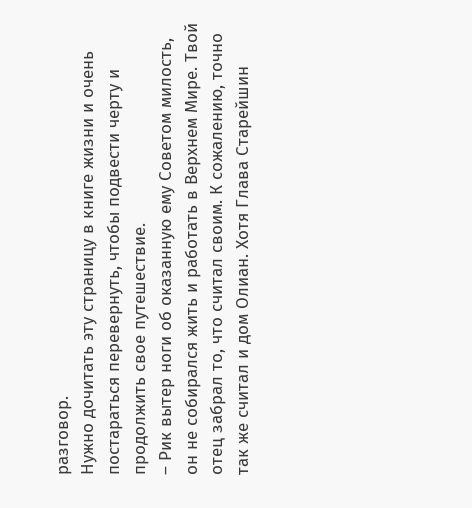разговор.
Нужно дочитать эту страницу в книге жизни и очень постараться перевернуть, чтобы подвести черту и продолжить свое путешествие.
– Рик вытер ноги об оказанную ему Советом милость, он не собирался жить и работать в Верхнем Мире. Твой отец забрал то, что считал своим. К сожалению, точно так же считал и дом Олиан. Хотя Глава Старейшин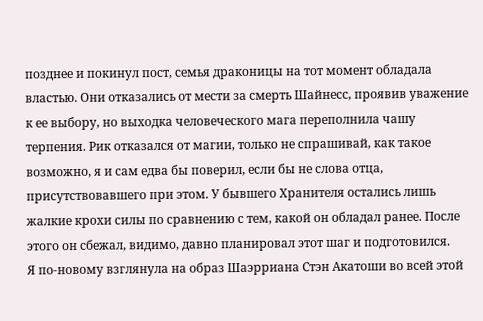позднее и покинул пост, семья драконицы на тот момент обладала властью. Они отказались от мести за смерть Шайнесс, проявив уважение к ее выбору, но выходка человеческого мага переполнила чашу терпения. Рик отказался от магии, только не спрашивай, как такое возможно, я и сам едва бы поверил, если бы не слова отца, присутствовавшего при этом. У бывшего Хранителя остались лишь жалкие крохи силы по сравнению с тем, какой он обладал ранее. После этого он сбежал, видимо, давно планировал этот шаг и подготовился.
Я по-новому взглянула на образ Шаэрриана Стэн Акатоши во всей этой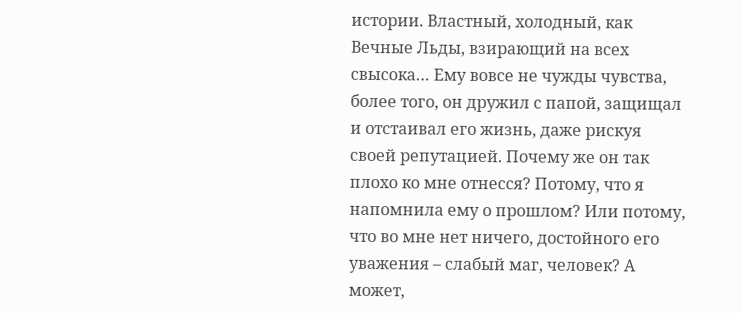истории. Властный, холодный, как Вечные Льды, взирающий на всех свысока… Ему вовсе не чужды чувства, более того, он дружил с папой, защищал и отстаивал его жизнь, даже рискуя своей репутацией. Почему же он так плохо ко мне отнесся? Потому, что я напомнила ему о прошлом? Или потому, что во мне нет ничего, достойного его уважения – слабый маг, человек? А может,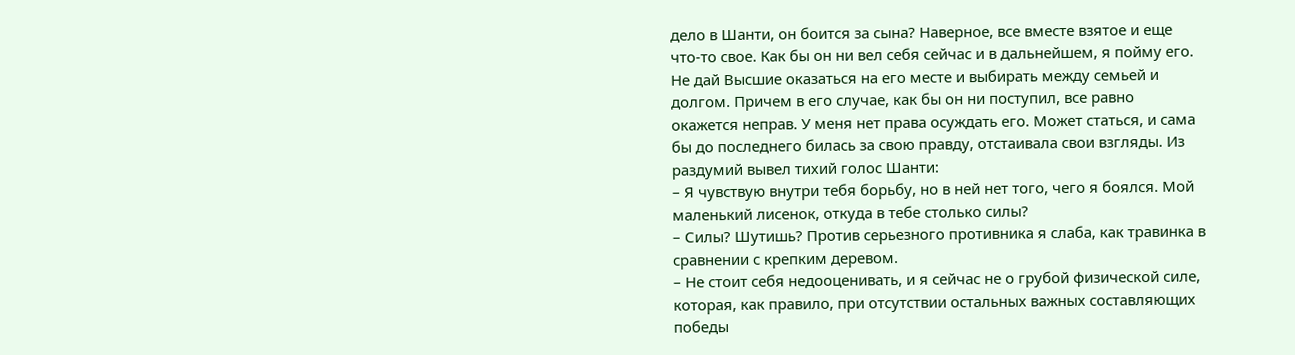дело в Шанти, он боится за сына? Наверное, все вместе взятое и еще что-то свое. Как бы он ни вел себя сейчас и в дальнейшем, я пойму его.
Не дай Высшие оказаться на его месте и выбирать между семьей и долгом. Причем в его случае, как бы он ни поступил, все равно окажется неправ. У меня нет права осуждать его. Может статься, и сама бы до последнего билась за свою правду, отстаивала свои взгляды. Из раздумий вывел тихий голос Шанти:
– Я чувствую внутри тебя борьбу, но в ней нет того, чего я боялся. Мой маленький лисенок, откуда в тебе столько силы?
– Силы? Шутишь? Против серьезного противника я слаба, как травинка в сравнении с крепким деревом.
– Не стоит себя недооценивать, и я сейчас не о грубой физической силе, которая, как правило, при отсутствии остальных важных составляющих победы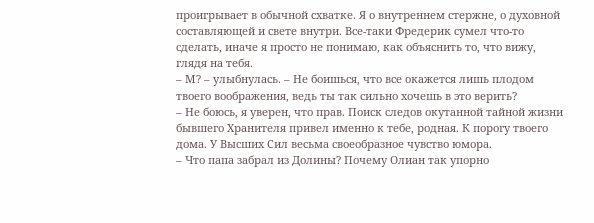проигрывает в обычной схватке. Я о внутреннем стержне, о духовной составляющей и свете внутри. Все-таки Фредерик сумел что-то сделать, иначе я просто не понимаю, как объяснить то, что вижу, глядя на тебя.
– М? – улыбнулась. – Не боишься, что все окажется лишь плодом твоего воображения, ведь ты так сильно хочешь в это верить?
– Не боюсь, я уверен, что прав. Поиск следов окутанной тайной жизни бывшего Хранителя привел именно к тебе, родная. К порогу твоего дома. У Высших Сил весьма своеобразное чувство юмора.
– Что папа забрал из Долины? Почему Олиан так упорно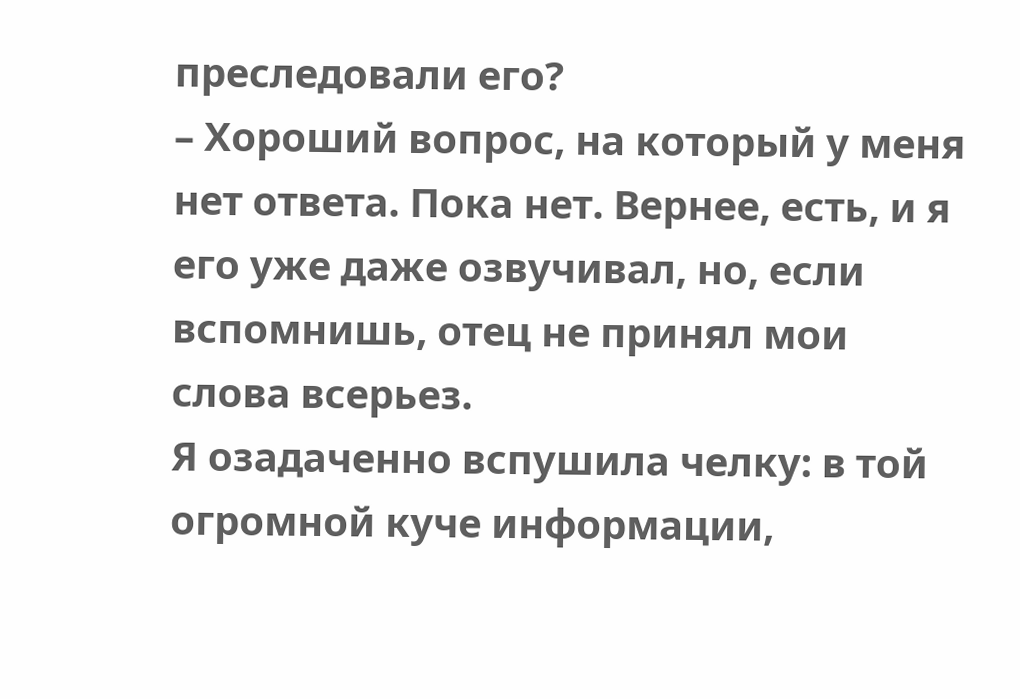преследовали его?
– Хороший вопрос, на который у меня нет ответа. Пока нет. Вернее, есть, и я его уже даже озвучивал, но, если вспомнишь, отец не принял мои слова всерьез.
Я озадаченно вспушила челку: в той огромной куче информации,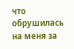что обрушилась на меня за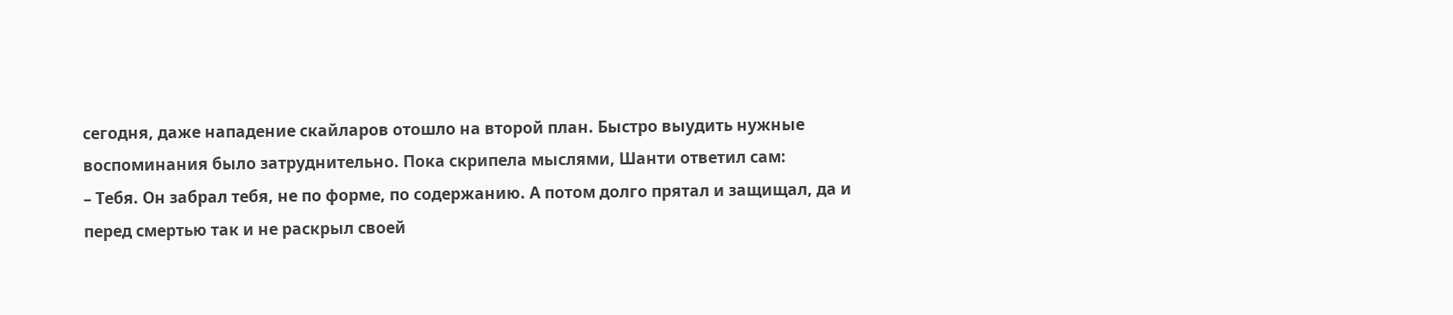сегодня, даже нападение скайларов отошло на второй план. Быстро выудить нужные воспоминания было затруднительно. Пока скрипела мыслями, Шанти ответил сам:
– Тебя. Он забрал тебя, не по форме, по содержанию. А потом долго прятал и защищал, да и перед смертью так и не раскрыл своей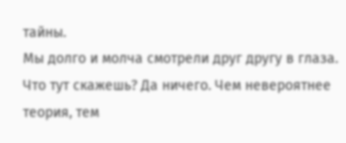тайны.
Мы долго и молча смотрели друг другу в глаза. Что тут скажешь? Да ничего. Чем невероятнее теория, тем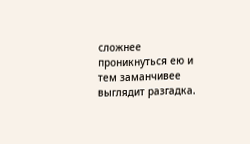сложнее проникнуться ею и тем заманчивее выглядит разгадка.